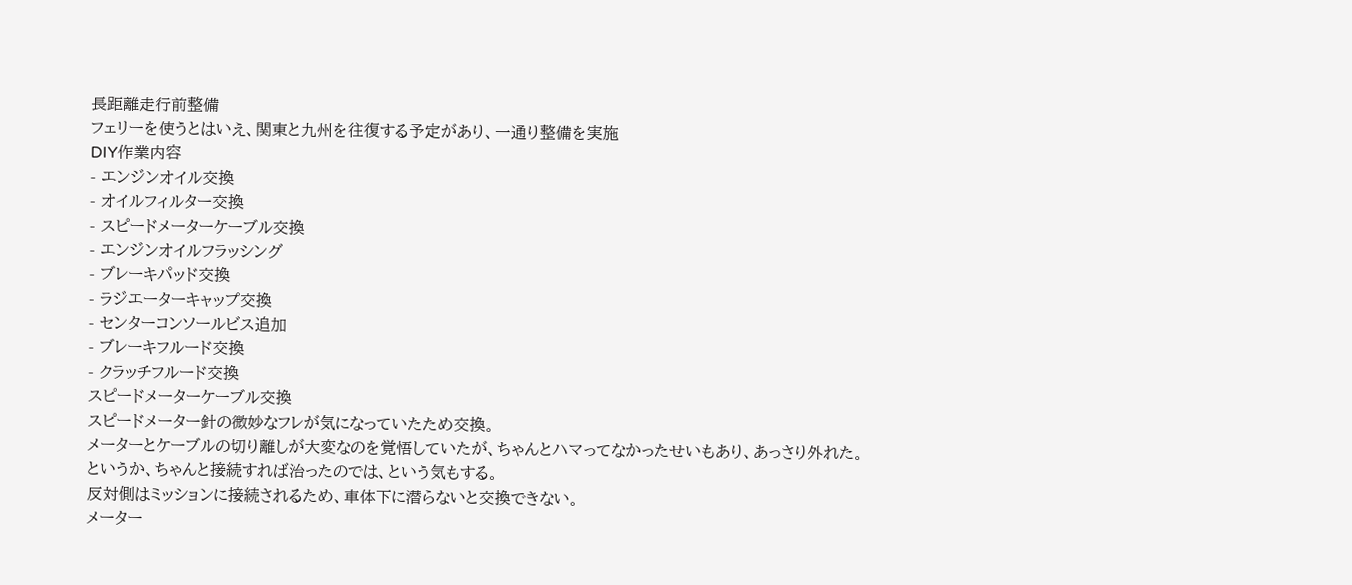長距離走行前整備
フェリーを使うとはいえ、関東と九州を往復する予定があり、一通り整備を実施
DIY作業内容
- エンジンオイル交換
- オイルフィルター交換
- スピードメーターケーブル交換
- エンジンオイルフラッシング
- ブレーキパッド交換
- ラジエーターキャップ交換
- センターコンソールビス追加
- ブレーキフルード交換
- クラッチフルード交換
スピードメーターケーブル交換
スピードメーター針の微妙なフレが気になっていたため交換。
メーターとケーブルの切り離しが大変なのを覚悟していたが、ちゃんとハマってなかったせいもあり、あっさり外れた。
というか、ちゃんと接続すれば治ったのでは、という気もする。
反対側はミッションに接続されるため、車体下に潜らないと交換できない。
メーター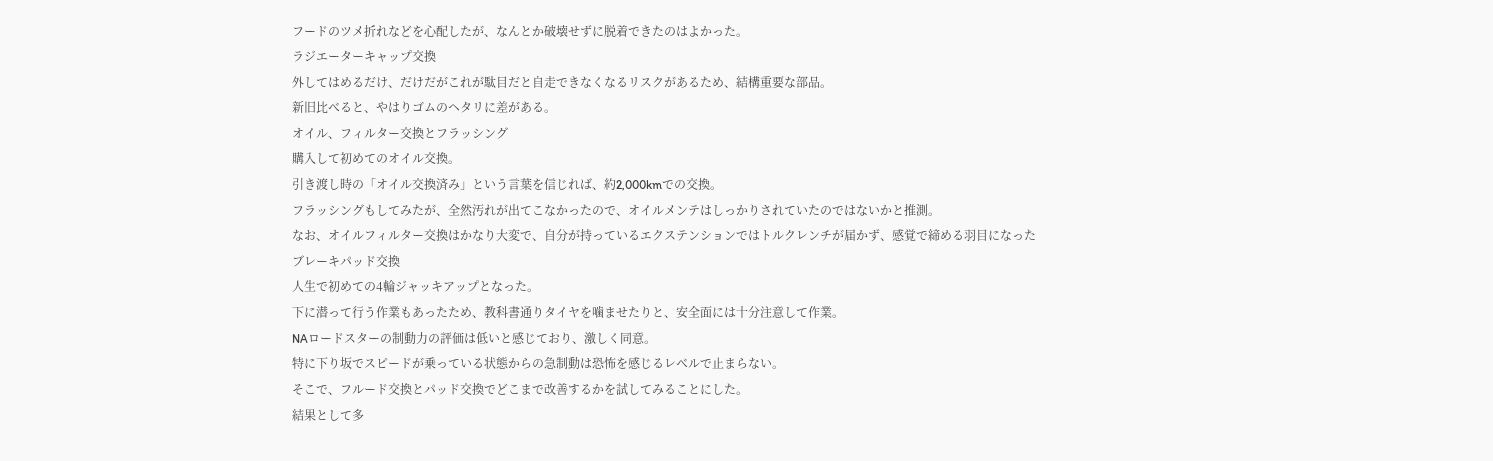フードのツメ折れなどを心配したが、なんとか破壊せずに脱着できたのはよかった。
ラジエーターキャップ交換
外してはめるだけ、だけだがこれが駄目だと自走できなくなるリスクがあるため、結構重要な部品。
新旧比べると、やはりゴムのヘタリに差がある。
オイル、フィルター交換とフラッシング
購入して初めてのオイル交換。
引き渡し時の「オイル交換済み」という言葉を信じれば、約2,000kmでの交換。
フラッシングもしてみたが、全然汚れが出てこなかったので、オイルメンテはしっかりされていたのではないかと推測。
なお、オイルフィルター交換はかなり大変で、自分が持っているエクステンションではトルクレンチが届かず、感覚で締める羽目になった
ブレーキパッド交換
人生で初めての4輪ジャッキアップとなった。
下に潜って行う作業もあったため、教科書通りタイヤを噛ませたりと、安全面には十分注意して作業。
NAロードスターの制動力の評価は低いと感じており、激しく同意。
特に下り坂でスピードが乗っている状態からの急制動は恐怖を感じるレベルで止まらない。
そこで、フルード交換とパッド交換でどこまで改善するかを試してみることにした。
結果として多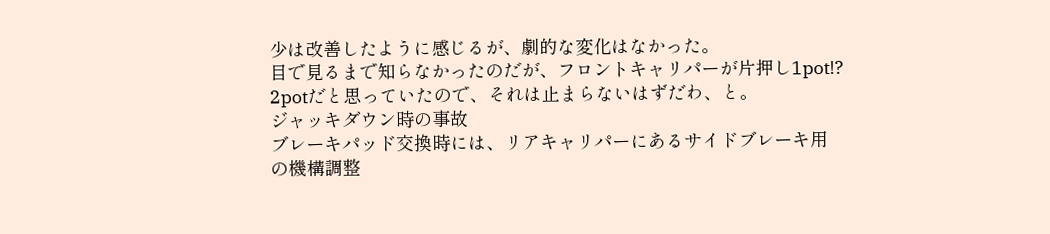少は改善したように感じるが、劇的な変化はなかった。
目で見るまで知らなかったのだが、フロントキャリパーが片押し1pot!?
2potだと思っていたので、それは止まらないはずだわ、と。
ジャッキダウン時の事故
ブレーキパッド交換時には、リアキャリパーにあるサイドブレーキ用の機構調整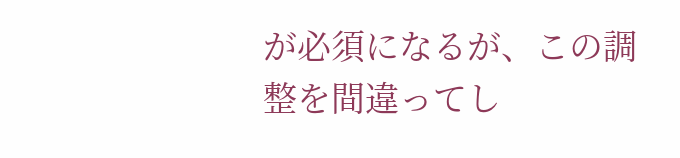が必須になるが、この調整を間違ってし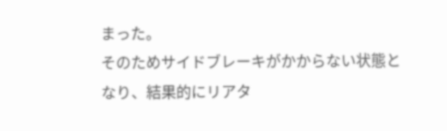まった。
そのためサイドブレーキがかからない状態となり、結果的にリアタ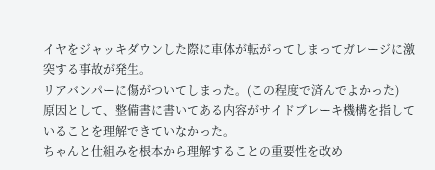イヤをジャッキダウンした際に車体が転がってしまってガレージに激突する事故が発生。
リアバンパーに傷がついてしまった。(この程度で済んでよかった)
原因として、整備書に書いてある内容がサイドブレーキ機構を指していることを理解できていなかった。
ちゃんと仕組みを根本から理解することの重要性を改め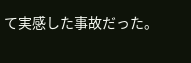て実感した事故だった。